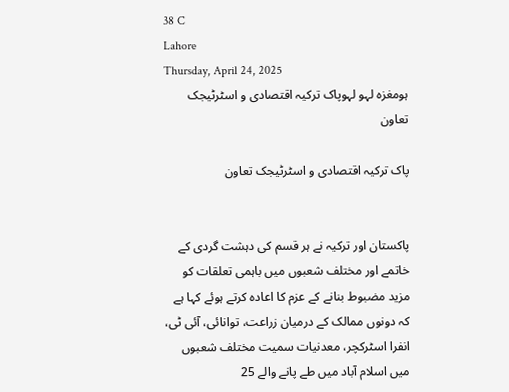38 C
Lahore
Thursday, April 24, 2025
ہومغزہ لہو لہوپاک ترکیہ اقتصادی و اسٹرٹیجک تعاون

پاک ترکیہ اقتصادی و اسٹرٹیجک تعاون


پاکستان اور ترکیہ نے ہر قسم کی دہشت گردی کے خاتمے اور مختلف شعبوں میں باہمی تعلقات کو مزید مضبوط بنانے کے عزم کا اعادہ کرتے ہوئے کہا ہے کہ دونوں ممالک کے درمیان زراعت، توانائی، آئی ٹی، انفرا اسٹرکچر، معدنیات سمیت مختلف شعبوں میں اسلام آباد میں طے پانے والے 25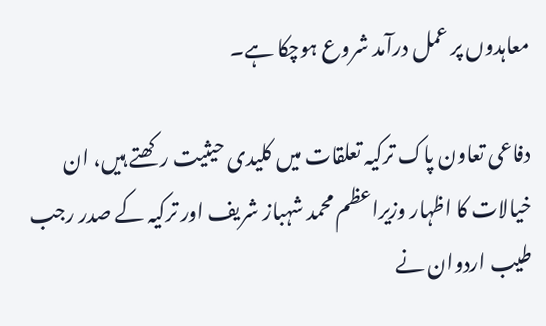معاہدوں پر عمل درآمد شروع ہوچکا ہے۔

دفاعی تعاون پاک ترکیہ تعلقات میں کلیدی حیثیت رکھتے ہیں، ان خیالات کا اظہار وزیراعظم محمد شہباز شریف اور ترکیہ کے صدر رجب طیب اردوان نے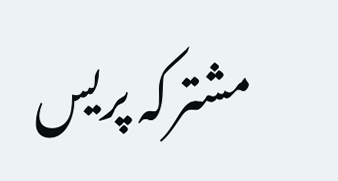مشترکہ پریس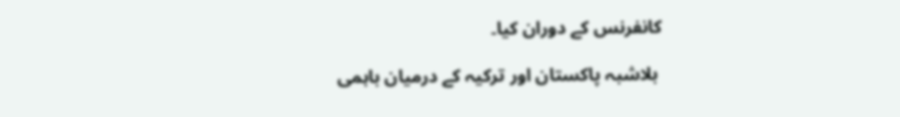کانفرنس کے دوران کیا۔

 بلاشبہ پاکستان اور ترکیہ کے درمیان باہمی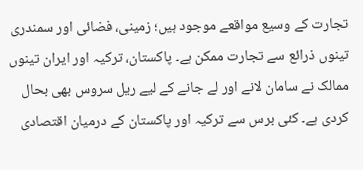تجارت کے وسیع مواقعے موجود ہیں؛ زمینی، فضائی اور سمندری تینوں ذرائع سے تجارت ممکن ہے۔ پاکستان، ترکیہ اور ایران تینوں ممالک نے سامان لانے اور لے جانے کے لیے ریل سروس بھی بحال کردی ہے۔ کئی برس سے ترکیہ اور پاکستان کے درمیان اقتصادی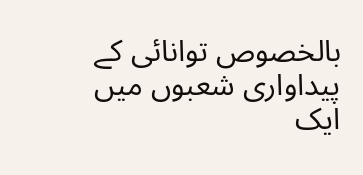بالخصوص توانائی کے پیداواری شعبوں میں ایک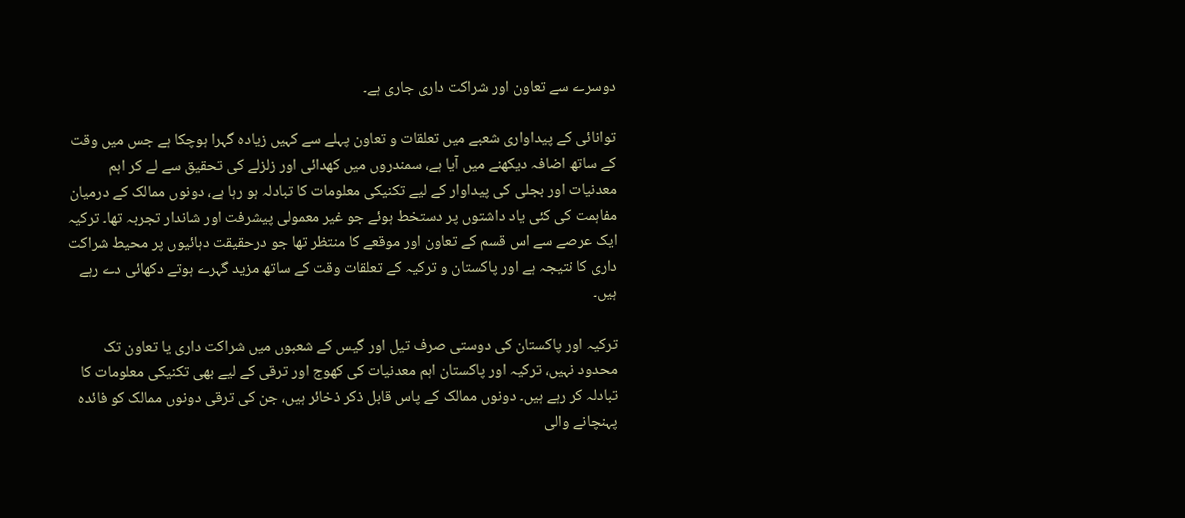دوسرے سے تعاون اور شراکت داری جاری ہے۔

توانائی کے پیداواری شعبے میں تعلقات و تعاون پہلے سے کہیں زیادہ گہرا ہوچکا ہے جس میں وقت کے ساتھ اضافہ دیکھنے میں آیا ہے، سمندروں میں کھدائی اور زلزلے کی تحقیق سے لے کر اہم معدنیات اور بجلی کی پیداوار کے لیے تکنیکی معلومات کا تبادلہ ہو رہا ہے، دونوں ممالک کے درمیان مفاہمت کی کئی یاد داشتوں پر دستخط ہوئے جو غیر معمولی پیشرفت اور شاندار تجربہ تھا۔ ترکیہ ایک عرصے سے اس قسم کے تعاون اور موقعے کا منتظر تھا جو درحقیقت دہائیوں پر محیط شراکت داری کا نتیجہ ہے اور پاکستان و ترکیہ کے تعلقات وقت کے ساتھ مزید گہرے ہوتے دکھائی دے رہے ہیں۔

ترکیہ اور پاکستان کی دوستی صرف تیل اور گیس کے شعبوں میں شراکت داری یا تعاون تک محدود نہیں، ترکیہ اور پاکستان اہم معدنیات کی کھوج اور ترقی کے لیے بھی تکنیکی معلومات کا تبادلہ کر رہے ہیں۔ دونوں ممالک کے پاس قابل ذکر ذخائر ہیں، جن کی ترقی دونوں ممالک کو فائدہ پہنچانے والی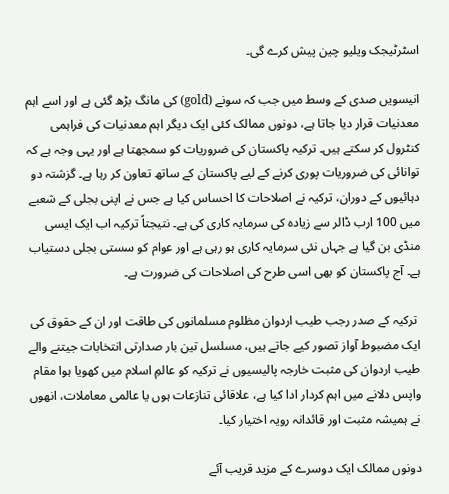اسٹرٹیجک ویلیو چین پیش کرے گی۔

انیسویں صدی کے وسط میں جب کہ سونے (gold) کی مانگ بڑھ گئی ہے اور اسے اہم معدنیات قرار دیا جاتا ہے، دونوں ممالک کئی ایک دیگر اہم معدنیات کی فراہمی کنٹرول کر سکتے ہیں۔ ترکیہ پاکستان کی ضروریات کو سمجھتا ہے اور یہی وجہ ہے کہ توانائی کی ضروریات پوری کرنے کے لیے پاکستان کے ساتھ تعاون کر رہا ہے۔ گزشتہ دو دہائیوں کے دوران، ترکیہ نے اصلاحات کا احساس کیا ہے جس نے اپنی بجلی کے شعبے میں 100 ارب ڈالر سے زیادہ کی سرمایہ کاری کی ہے۔ نتیجتاً ترکیہ اب ایک ایسی منڈی بن گیا ہے جہاں نئی سرمایہ کاری ہو رہی ہے اور عوام کو سستی بجلی دستیاب ہے۔ آج پاکستان کو بھی اسی طرح کی اصلاحات کی ضرورت ہے۔

 ترکیہ کے صدر رجب طیب اردوان مظلوم مسلمانوں کی طاقت اور ان کے حقوق کی ایک مضبوط آواز تصور کیے جاتے ہیں، مسلسل تین بار صدارتی انتخابات جیتنے والے طیب اردوان کی مثبت خارجہ پالیسیوں نے ترکیہ کو عالمِ اسلام میں کھویا ہوا مقام واپس دلانے میں اہم کردار ادا کیا ہے، علاقائی تنازعات ہوں یا عالمی معاملات، انھوں نے ہمیشہ مثبت اور قائدانہ رویہ اختیار کیا۔

دونوں ممالک ایک دوسرے کے مزید قریب آئے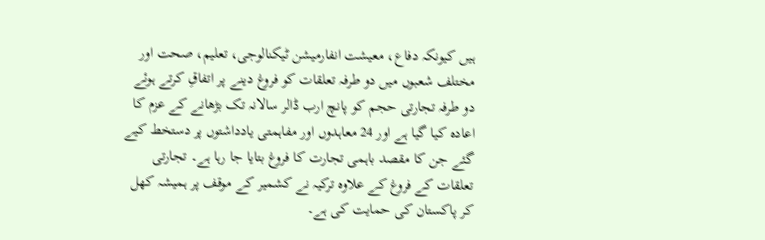ہیں کیونکہ دفاع، معیشت انفارمیشن ٹیکنالوجی، تعلیم، صحت اور مختلف شعبوں میں دو طرفہ تعلقات کو فروغ دینے پر اتفاقِ کرتے ہوئے دو طرفہ تجارتی حجم کو پانچ ارب ڈالر سالانہ تک بڑھانے کے عزم کا اعادہ کیا گیا ہے اور 24 معاہدوں اور مفاہمتی یادداشتوں پر دستخط کیے گئے جن کا مقصد باہمی تجارت کا فروغ بتایا جا رہا ہے۔ تجارتی تعلقات کے فروغ کے علاوہ ترکیہ نے کشمیر کے موقف پر ہمیشہ کھل کر پاکستان کی حمایت کی ہے۔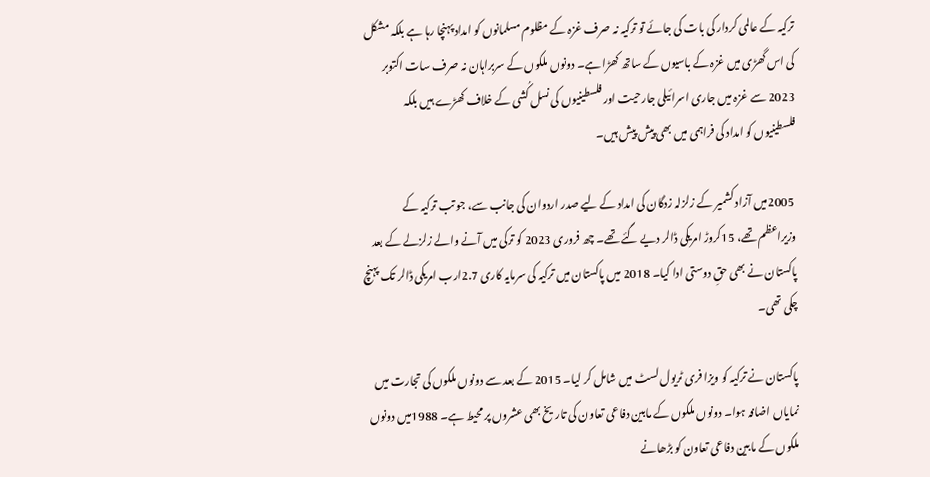ترکیہ کے عالمی کردار کی بات کی جائے تو ترکیہ نہ صرف غزہ کے مظلوم مسلمانوں کو امداد پہنچا رہا ہے بلکہ مشکل کی اس گھڑی میں غزہ کے باسیوں کے ساتھ کھڑا ہے۔ دونوں ملکوں کے سربراہان نہ صرف سات اکتوبر 2023 سے غزہ میں جاری اسرائیلی جارحیت اور فلسطینیوں کی نسل کُشی کے خلاف کھڑے ہیں بلکہ فلسطینیوں کو امداد کی فراہمی میں بھی پیش پیش ہیں۔

 2005میں آزاد کشمیر کے زلزلہ زدگان کی امداد کے لیے صدر اردوان کی جانب سے، جو تب ترکیہ کے وزیراعظم تھے، 15کروڑ امریکی ڈالر دیے گئے تھے۔ چھ فروری 2023 کو ترکی میں آنے والے زلزلے کے بعد پاکستان نے بھی حقِ دوستی ادا کیا۔ 2018 میں پاکستان میں ترکیہ کی سرمایہ کاری 2.7ارب امریکی ڈالر تک پہنچ چکی تھی۔

پاکستان نے ترکیہ کو ویزا فری ٹریول لسٹ میں شامل کر لیا۔ 2015 کے بعد سے دونوں ملکوں کی تجارت میں نمایاں اضافہ ہوا۔ دونوں ملکوں کے مابین دفاعی تعاون کی تاریخ بھی عشروں پر محیط ہے۔ 1988میں دونوں ملکوں کے مابین دفاعی تعاون کو بڑھانے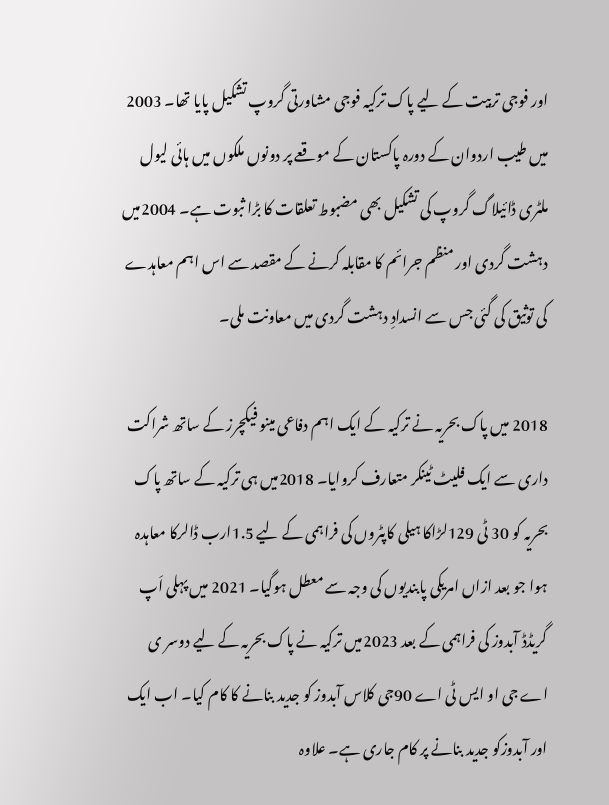اور فوجی تربیت کے لیے پاک ترکیہ فوجی مشاورتی گروپ تشکیل پایا تھا۔ 2003 میں طیب اردوان کے دورہ پاکستان کے موقعے پر دونوں ملکوں میں ہائی لیول ملٹری ڈائیلاگ گروپ کی تشکیل بھی مضبوط تعلقات کا بڑا ثبوت ہے۔ 2004میں دہشت گردی اور منظم جرائم کا مقابلہ کرنے کے مقصد سے اس اہم معاہدے کی توثیق کی گئی جس سے انسدادِ دہشت گردی میں معاونت ملی۔

2018 میں پاک بحریہ نے ترکیہ کے ایک اہم دفاعی مینو فیکچرز کے ساتھ شراکت داری سے ایک فلیٹ ٹینکر متعارف کروایا۔ 2018میں ہی ترکیہ کے ساتھ پاک بحریہ کو 30 ٹی 129لڑاکا ہیلی کاپٹروں کی فراہمی کے لیے 1.5ارب ڈالرکا معاہدہ ہوا جو بعد ازاں امریکی پابندیوں کی وجہ سے معطل ہوگیا۔ 2021 میں پہلی اَپ گریڈڈ آبدوز کی فراہمی کے بعد 2023میں ترکیہ نے پاک بحریہ کے لیے دوسر ی اے جی او ایس ٹی اے 90جی کلاس آبدوز کو جدید بنانے کا کام کیا۔ اب ایک اور آبدوزکو جدید بنانے پر کام جاری ہے۔ علاوہ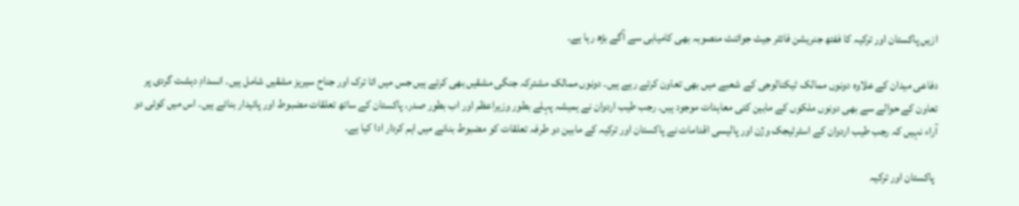ازیں پاکستان اور ترکیہ کا ففتھ جنریشن فائٹر جیٹ جوائنٹ منصوبہ بھی کامیابی سے آگے بڑھ رہا ہے۔

دفاعی میدان کے علاوہ دونوں ممالک ٹیکنالوجی کے شعبے میں بھی تعاون کرتے رہے ہیں۔ دونوں ممالک مشترکہ جنگی مشقیں بھی کرتے ہیں جس میں اتا ترک اور جناح سیریز مشقیں شامل ہیں۔ انسدادِ دہشت گردی پر تعاون کے حوالے سے بھی دونوں ملکوں کے مابین کئی معاہدات موجود ہیں۔ رجب طیب اردوان نے ہمیشہ پہلے بطور وزیراعظم اور اب بطور صدر، پاکستان کے ساتھ تعلقات مضبوط اور پائیدار بنائے ہیں۔ اس میں کوئی دو آراء نہیں کہ رجب طیب اردوان کے اسٹرٹیجک وژن اور پالیسی اقدامات نے پاکستان اور ترکیہ کے مابین دو طرفہ تعلقات کو مضبوط بنانے میں اہم کردار ادا کیا ہے۔

 پاکستان اور ترکیہ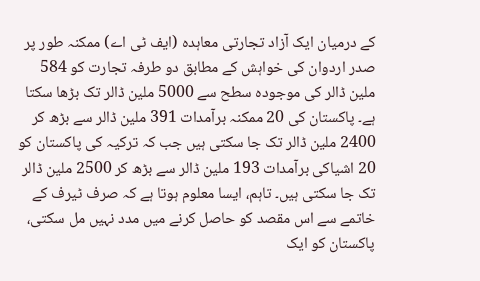کے درمیان ایک آزاد تجارتی معاہدہ (ایف ٹی اے) ممکنہ طور پر صدر اردوان کی خواہش کے مطابق دو طرفہ تجارت کو 584 ملین ڈالر کی موجودہ سطح سے 5000 ملین ڈالر تک بڑھا سکتا ہے۔ پاکستان کی 20 ممکنہ برآمدات 391 ملین ڈالر سے بڑھ کر 2400 ملین ڈالر تک جا سکتی ہیں جب کہ ترکیہ کی پاکستان کو 20 اشیاکی برآمدات 193 ملین ڈالر سے بڑھ کر 2500 ملین ڈالر تک جا سکتی ہیں۔ تاہم، ایسا معلوم ہوتا ہے کہ صرف ٹیرف کے خاتمے سے اس مقصد کو حاصل کرنے میں مدد نہیں مل سکتی، پاکستان کو ایک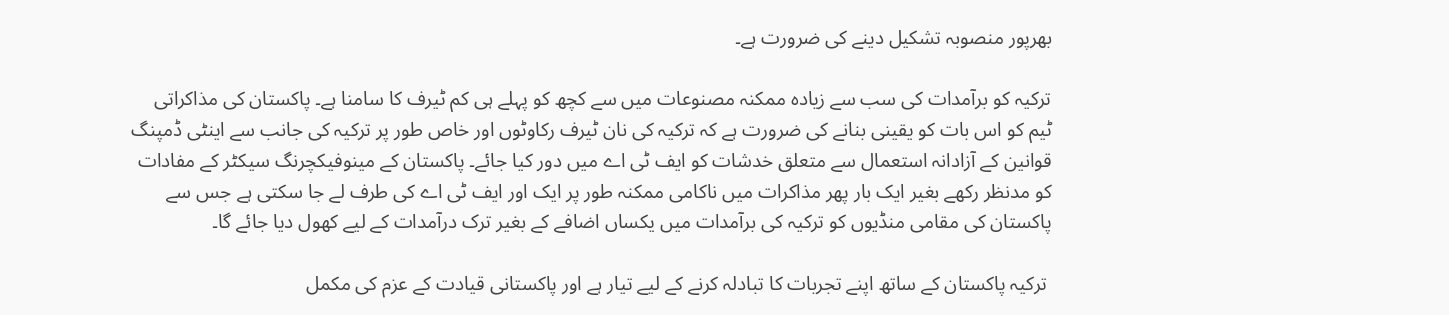بھرپور منصوبہ تشکیل دینے کی ضرورت ہے۔

ترکیہ کو برآمدات کی سب سے زیادہ ممکنہ مصنوعات میں سے کچھ کو پہلے ہی کم ٹیرف کا سامنا ہے۔ پاکستان کی مذاکراتی ٹیم کو اس بات کو یقینی بنانے کی ضرورت ہے کہ ترکیہ کی نان ٹیرف رکاوٹوں اور خاص طور پر ترکیہ کی جانب سے اینٹی ڈمپنگ قوانین کے آزادانہ استعمال سے متعلق خدشات کو ایف ٹی اے میں دور کیا جائے۔ پاکستان کے مینوفیکچرنگ سیکٹر کے مفادات کو مدنظر رکھے بغیر ایک بار پھر مذاکرات میں ناکامی ممکنہ طور پر ایک اور ایف ٹی اے کی طرف لے جا سکتی ہے جس سے پاکستان کی مقامی منڈیوں کو ترکیہ کی برآمدات میں یکساں اضافے کے بغیر ترک درآمدات کے لیے کھول دیا جائے گا۔

 ترکیہ پاکستان کے ساتھ اپنے تجربات کا تبادلہ کرنے کے لیے تیار ہے اور پاکستانی قیادت کے عزم کی مکمل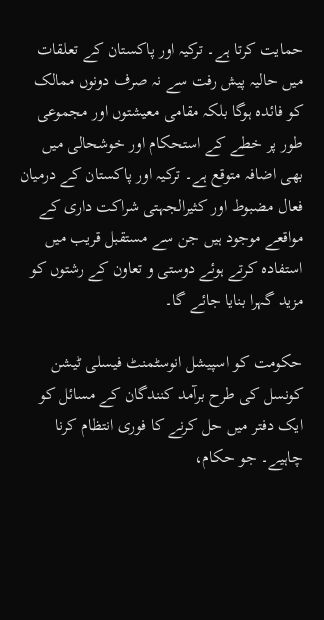حمایت کرتا ہے۔ ترکیہ اور پاکستان کے تعلقات میں حالیہ پیش رفت سے نہ صرف دونوں ممالک کو فائدہ ہوگا بلکہ مقامی معیشتوں اور مجموعی طور پر خطے کے استحکام اور خوشحالی میں بھی اضافہ متوقع ہے۔ ترکیہ اور پاکستان کے درمیان فعال مضبوط اور کثیرالجہتی شراکت داری کے مواقعے موجود ہیں جن سے مستقبل قریب میں استفادہ کرتے ہوئے دوستی و تعاون کے رشتوں کو مزید گہرا بنایا جائے گا۔

حکومت کو اسپیشل انوسٹمنٹ فیسلی ٹیشن کونسل کی طرح برآمد کنندگان کے مسائل کو ایک دفتر میں حل کرنے کا فوری انتظام کرنا چاہیے۔ جو حکام،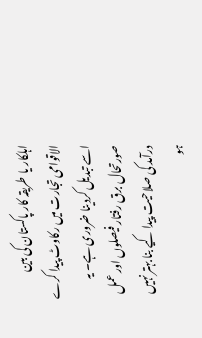اہلکار یا طریقہ کار پاکستان کی بین الاقوامی تجارت میں رکاوٹ پیدا کرے اسے تبدیل کردینا ضروری ہے۔ یہ صورتحال برق رفتار فیصلوں اور عمل درآمد کی صلاحیت پیدا کیے بنا بہتر نہیں ہو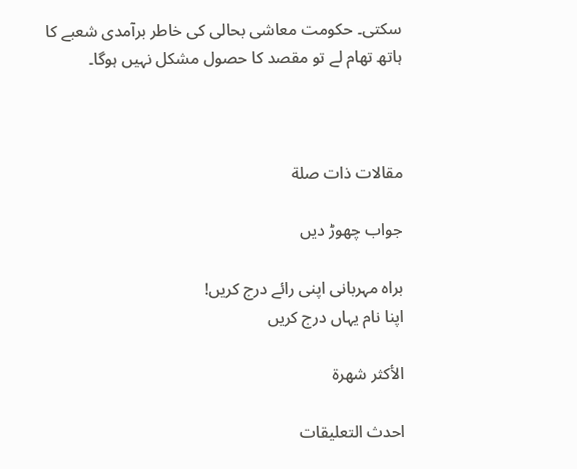سکتی۔ حکومت معاشی بحالی کی خاطر برآمدی شعبے کا ہاتھ تھام لے تو مقصد کا حصول مشکل نہیں ہوگا۔



مقالات ذات صلة

جواب چھوڑ دیں

براہ مہربانی اپنی رائے درج کریں!
اپنا نام یہاں درج کریں

الأكثر شهرة

احدث التعليقات